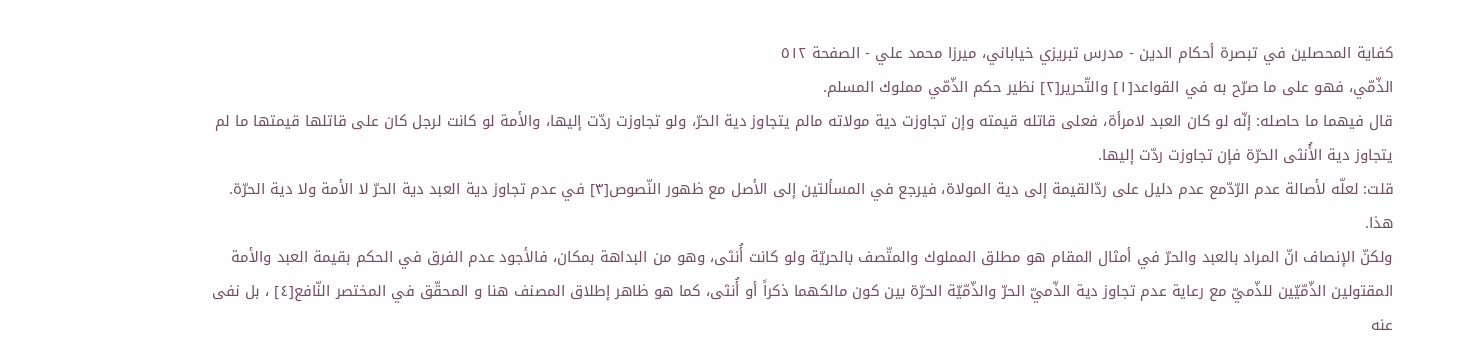كفاية المحصلين في تبصرة أحكام الدين - مدرس تبريزي خياباني، ميرزا محمد علي - الصفحة ٥١٢
الذّمّي، فهو على ما صرّح به في القواعد[١] والتّحرير[٢] نظير حكم الذّمّي مملوك المسلم.
قال فيهما ما حاصله: إنّه لو كان العبد لامرأة، فعلى قاتله قيمته وإن تجاوزت دية مولاته مالم يتجاوز دية الحرّ، ولو تجاوزت ردّت إليها، والأمة لو كانت لرجل كان على قاتلها قيمتها ما لم يتجاوز دية الأُنثى الحرّة فإن تجاوزت ردّت إليها.
قلت: لعلّه لأصالة عدم الرّدّمع عدم دليل على ردّالقيمة إلى دية المولاة، فيرجع في المسألتين إلى الأصل مع ظهور النّصوص[٣] في عدم تجاوز دية العبد دية الحرّ لا الأمة ولا دية الحرّة. هذا.
ولكنّ الإنصاف انّ المراد بالعبد والحرّ في أمثال المقام هو مطلق المملوك والمتّصف بالحريّة ولو كانت أُنثى، وهو من البداهة بمكان، فالأجود عدم الفرق في الحكم بقيمة العبد والأمة المقتولين الذّمّيّين للذّميّ مع رعاية عدم تجاوز دية الذّميّ الحرّ والذّمّيّة الحرّة بين كون مالكهما ذكراً أو أُنثى، كما هو ظاهر إطلاق المصنف هنا و المحقّق في المختصر النّافع[٤] ، بل نفى عنه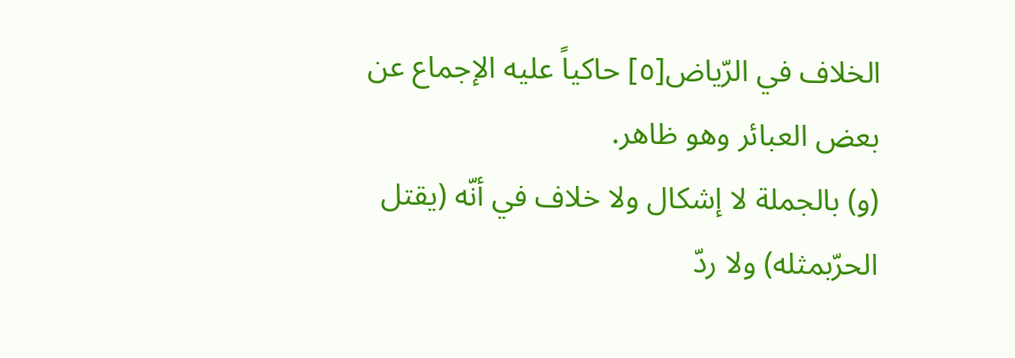الخلاف في الرّياض[٥] حاكياً عليه الإجماع عن بعض العبائر وهو ظاهر.
(و) بالجملة لا إشكال ولا خلاف في أنّه (يقتل الحرّبمثله) ولا ردّ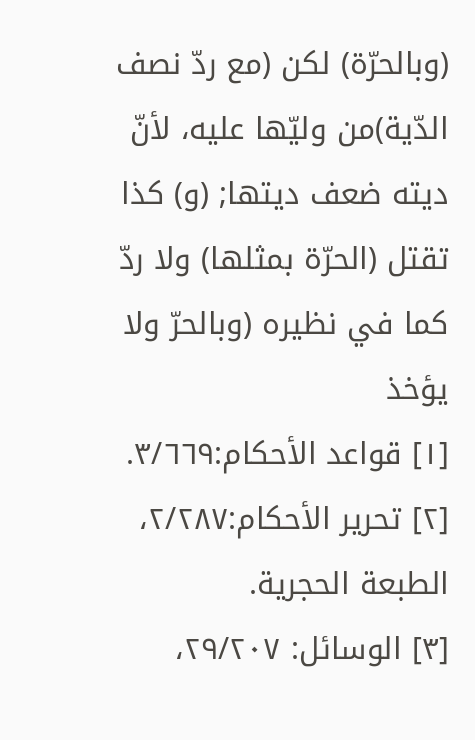(وبالحرّة) لكن (مع ردّ نصف الدّية)من وليّها عليه، لأنّ ديته ضعف ديتها; (و) كذا تقتل (الحرّة بمثلها) ولا ردّ كما في نظيره (وبالحرّ ولا يؤخذ
[١] قواعد الأحكام:٣/٦٦٩.
[٢] تحرير الأحكام:٢/٢٨٧، الطبعة الحجرية.
[٣] الوسائل: ٢٩/٢٠٧،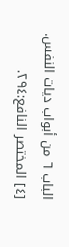الباب ٦ من أبواب ديات النفس.
[٤] المختصر النافع:٢٩٤.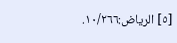[٥] الرياض:١٠/٢٦٦.